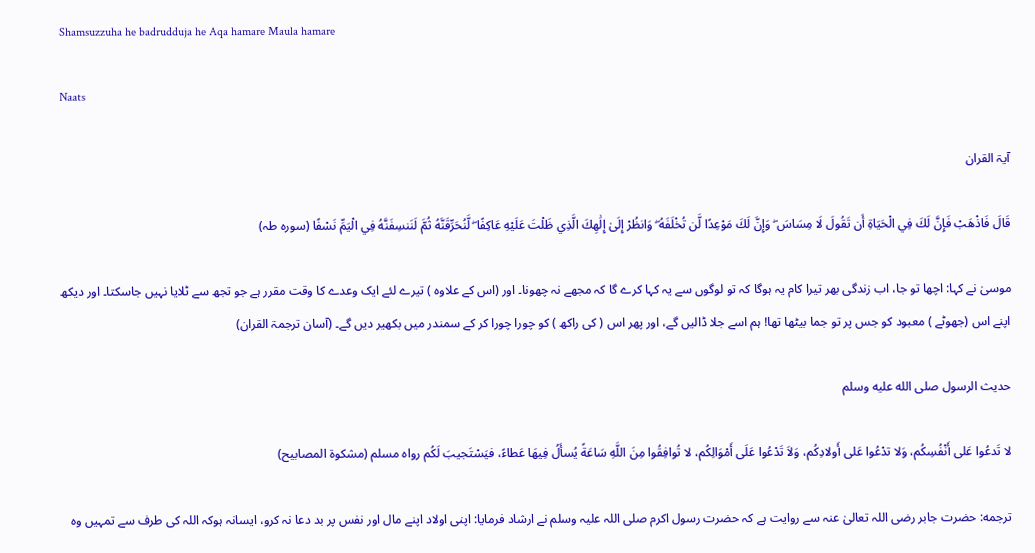Shamsuzzuha he badrudduja he Aqa hamare Maula hamare

Naats

آیۃ القران

قَالَ فَاذْهَبْ فَإِنَّ لَكَ فِي الْحَيَاةِ أَن تَقُولَ لَا مِسَاسَ ۖ وَإِنَّ لَكَ مَوْعِدًا لَّن تُخْلَفَهُ ۖ وَانظُرْ إِلَىٰ إِلَٰهِكَ الَّذِي ظَلْتَ عَلَيْهِ عَاكِفًا ۖ لَّنُحَرِّقَنَّهُ ثُمَّ لَنَنسِفَنَّهُ فِي الْيَمِّ نَسْفًا (سورہ طہ)

موسیٰ نے کہا: اچھا تو جا، اب زندگی بھر تیرا کام یہ ہوگا کہ تو لوگوں سے یہ کہا کرے گا کہ مجھے نہ چھونا۔ اور (اس کے علاوہ ) تیرے لئے ایک وعدے کا وقت مقرر ہے جو تجھ سے ٹلایا نہیں جاسکتا۔ اور دیکھ اپنے اس (جھوٹے ) معبود کو جس پر تو جما بیٹھا تھا! ہم اسے جلا ڈالیں گے، اور پھر اس ( کی راکھ ) کو چورا چورا کر کے سمندر میں بکھیر دیں گے۔ (آسان ترجمۃ القران)

حدیث الرسول صلى الله عليه وسلم

لا تَدعُوا عَلى أَنْفُسِكُم، وَلا تدْعُوا عَلى أَولادِكُم، وَلاَ تَدْعُوا عَلَى أَمْوَالِكُم، لا تُوافِقُوا مِنَ اللَّهِ سَاعَةً يُسأَلُ فِيهَا عَطاءً، فيَسْتَجيبَ لَكُم رواه مسلم (مشکوۃ المصابیح)

ترجمه: حضرت جابر رضی اللہ تعالیٰ عنہ سے روایت ہے کہ حضرت رسول اکرم صلی اللہ علیہ وسلم نے ارشاد فرمایا: اپنی اولاد اپنے مال اور نفس پر بد دعا نہ کرو، ایسانہ ہوکہ اللہ کی طرف سے تمہیں وہ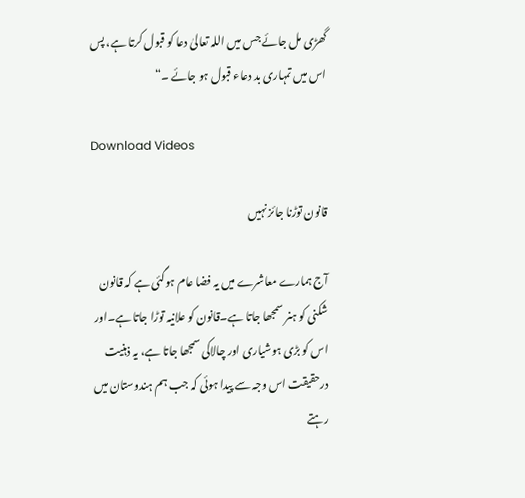گھڑی مل جائے جس میں اللہ تعالیٰ دعا کو قبول کرتا ہے، پس اس میں تمہاری بد دعاء قبول ہو جائے ۔“

Download Videos

قانون توڑنا جائز نہیں

آج ہمارے معاشرے میں یہ فضا عام ہوگئی ہے کہ قانون شکنی کو ہنر سمجھا جاتا ہے۔قانون کو علانیہ توڑا جاتا ہے۔اور اس کو بڑی ہوشیاری اور چالاکی سمجھا جاتا ہے، یہ ذہنیت درحقیقت اس وجہ سے پیدا ہوئی کہ جب ہم ہندوستان میں رہتے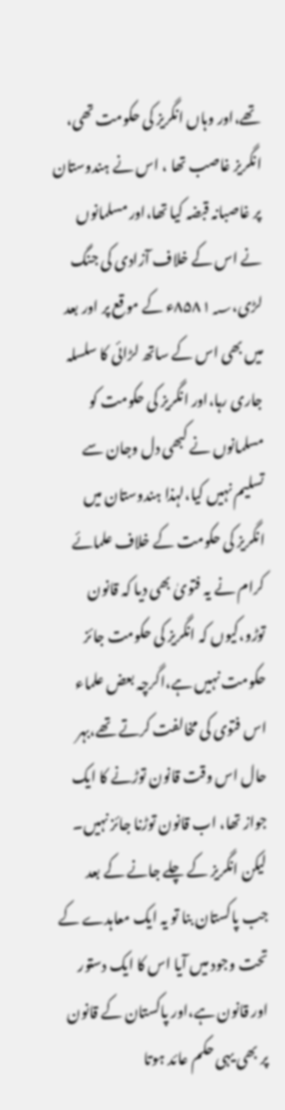تھے،اور وہاں انگریز کی حکومت تھی، انگریز غاصب تھا ، اس نے ہندوستان پر غاصبانہ قبضہ کیا تھا،اور مسلمانوں نے اس کے خلاف آزادی کی جنگ لڑی،۸۵۸۱؁ء کے موقع پر اور بعد میں بھی اس کے ساتھ لڑائی کا سلسلہ جاری رہا،اور انگریز کی حکومت کو مسلمانوں نے کبھی دل وجان سے تسلیم نہیں کیا،لہذا ہندوستان میں انگریز کی حکومت کے خلاف علمائے کرام نے یہ فتویٰ بھی دیا کہ قانون توڑو،کیوں کہ انگریز کی حکومت جائز حکومت نہیں ہے،اگرچہ بعض علماء اس فتوی کی مخالفت کرتے تھے،بہر حال اس وقت قانون توڑنے کا ایک جواز تھا، اب قانون توڑنا جائز نہیں۔ لیکن انگریز کے چلے جانے کے بعد جب پاکستان بنا تو یہ ایک معاہدے کے تحت وجود میں آیا اس کا ایک دستور اور قانون ہے،اور پاکستان کے قانون پر بھی یہی حکم عائد ہوتا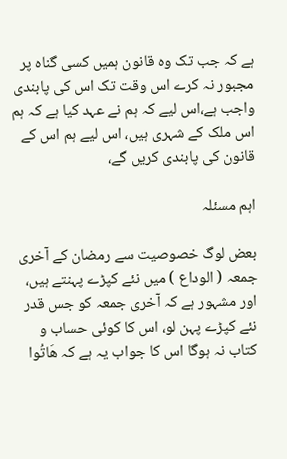ہے کہ جب تک وہ قانون ہمیں کسی گناہ پر مجبور نہ کرے اس وقت تک اس کی پابندی واجب ہے،اس لیے کہ ہم نے عہد کیا ہے کہ ہم اس ملک کے شہری ہیں، اس لیے ہم اس کے قانون کی پابندی کریں گے،

اہم مسئلہ

بعض لوگ خصوصیت سے رمضان کے آخری جمعہ ( الوداع ) میں نئے کپڑے پہنتے ہیں، اور مشہور ہے کہ آخری جمعہ کو جس قدر نئے کپڑے پہن لو، اس کا کوئی حساب و کتاب نہ ہوگا اس کا جواب یہ ہے کہ هَاتُوا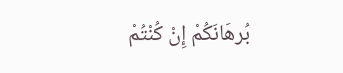بُرهَانَكُمْ إِنْ كُنْتُمْ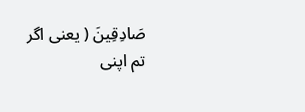صَادِقِينَ ( یعنی اگر تم اپنی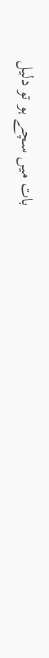بات میں سچے ہو تو دلیل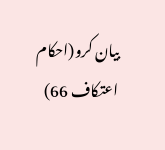بیان کرو(احکام اعتکاف 66)